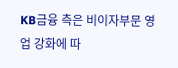KB금융 측은 비이자부문 영업 강화에 따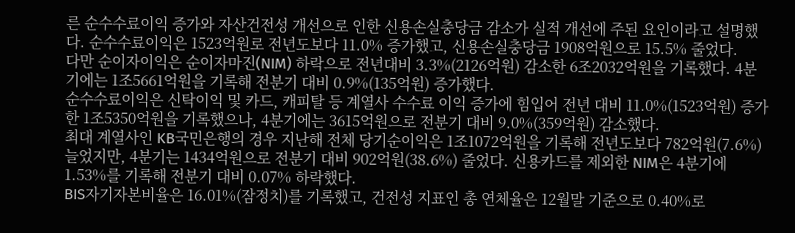른 순수수료이익 증가와 자산건전성 개선으로 인한 신용손실충당금 감소가 실적 개선에 주된 요인이라고 설명했다. 순수수료이익은 1523억원로 전년도보다 11.0% 증가했고, 신용손실충당금 1908억원으로 15.5% 줄었다.
다만 순이자이익은 순이자마진(NIM) 하락으로 전년대비 3.3%(2126억원) 감소한 6조2032억원을 기록했다. 4분기에는 1조5661억원을 기록해 전분기 대비 0.9%(135억원) 증가했다.
순수수료이익은 신탁이익 및 카드, 캐피탈 등 계열사 수수료 이익 증가에 힘입어 전년 대비 11.0%(1523억원) 증가한 1조5350억원을 기록했으나, 4분기에는 3615억원으로 전분기 대비 9.0%(359억원) 감소했다.
최대 계열사인 KB국민은행의 경우 지난해 전체 당기순이익은 1조1072억원을 기록해 전년도보다 782억원(7.6%) 늘었지만, 4분기는 1434억원으로 전분기 대비 902억원(38.6%) 줄었다. 신용카드를 제외한 NIM은 4분기에 1.53%를 기록해 전분기 대비 0.07% 하락했다.
BIS자기자본비율은 16.01%(잠정치)를 기록했고, 건전성 지표인 총 연체율은 12월말 기준으로 0.40%로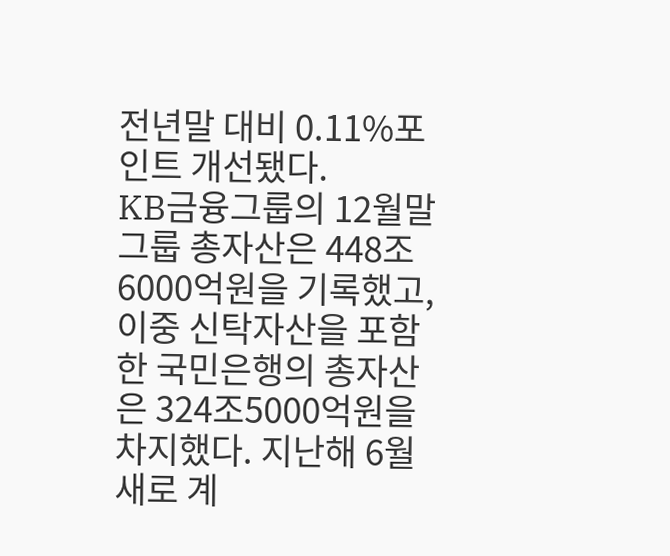전년말 대비 0.11%포인트 개선됐다.
KB금융그룹의 12월말 그룹 총자산은 448조6000억원을 기록했고, 이중 신탁자산을 포함한 국민은행의 총자산은 324조5000억원을 차지했다. 지난해 6월 새로 계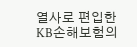열사로 편입한 KB손해보험의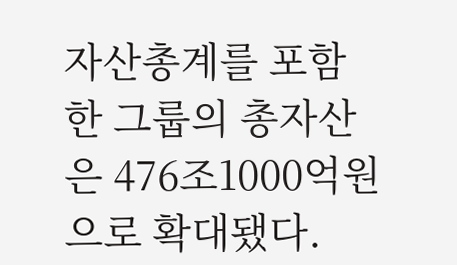자산총계를 포함한 그룹의 총자산은 476조1000억원으로 확대됐다.